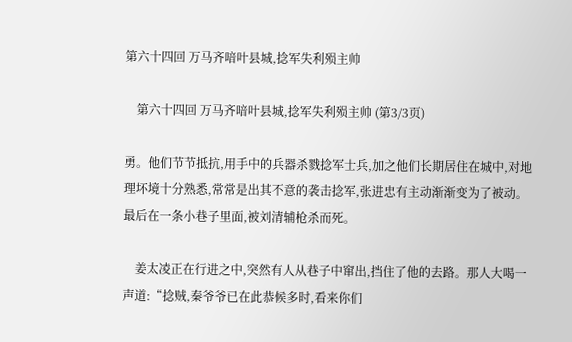第六十四回 万马齐喑叶县城,捻军失利殒主帅

    第六十四回 万马齐喑叶县城,捻军失利殒主帅 (第3/3页)

勇。他们节节抵抗,用手中的兵器杀戮捻军士兵,加之他们长期居住在城中,对地理坏境十分熟悉,常常是出其不意的袭击捻军,张进忠有主动渐渐变为了被动。最后在一条小巷子里面,被刘清辅枪杀而死。

    姜太凌正在行进之中,突然有人从巷子中窜出,挡住了他的去路。那人大喝一声道:“捻贼,秦爷爷已在此恭候多时,看来你们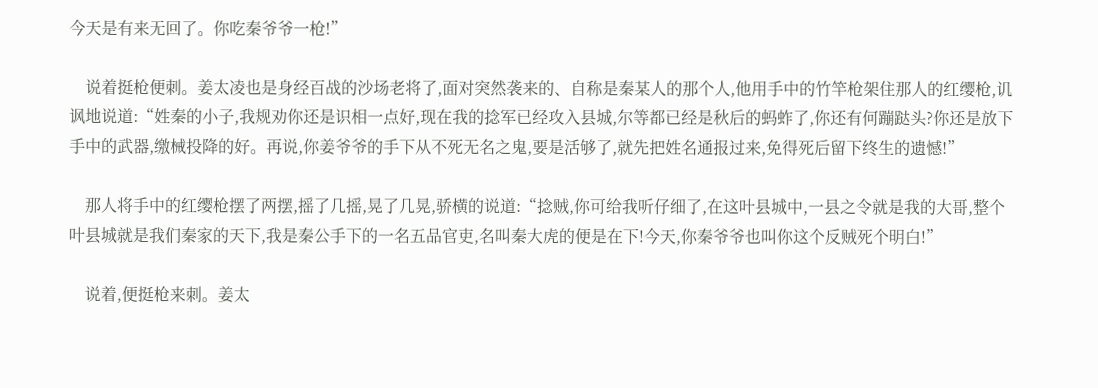今天是有来无回了。你吃秦爷爷一枪!”

    说着挺枪便刺。姜太凌也是身经百战的沙场老将了,面对突然袭来的、自称是秦某人的那个人,他用手中的竹竿枪架住那人的红缨枪,讥讽地说道:“姓秦的小子,我规劝你还是识相一点好,现在我的捻军已经攻入县城,尔等都已经是秋后的蚂蚱了,你还有何蹦跶头?你还是放下手中的武器,缴械投降的好。再说,你姜爷爷的手下从不死无名之鬼,要是活够了,就先把姓名通报过来,免得死后留下终生的遗憾!”

    那人将手中的红缨枪摆了两摆,摇了几摇,晃了几晃,骄横的说道:“捻贼,你可给我听仔细了,在这叶县城中,一县之令就是我的大哥,整个叶县城就是我们秦家的天下,我是秦公手下的一名五品官吏,名叫秦大虎的便是在下!今天,你秦爷爷也叫你这个反贼死个明白!”

    说着,便挺枪来刺。姜太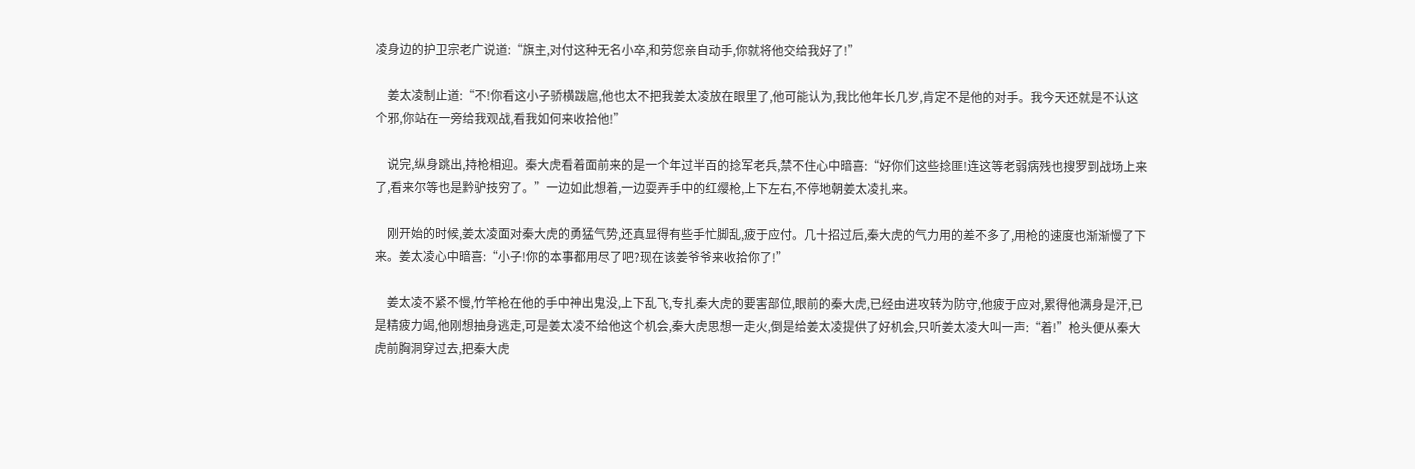凌身边的护卫宗老广说道:“旗主,对付这种无名小卒,和劳您亲自动手,你就将他交给我好了!”

    姜太凌制止道:“不!你看这小子骄横跋扈,他也太不把我姜太凌放在眼里了,他可能认为,我比他年长几岁,肯定不是他的对手。我今天还就是不认这个邪,你站在一旁给我观战,看我如何来收拾他!”

    说完,纵身跳出,持枪相迎。秦大虎看着面前来的是一个年过半百的捻军老兵,禁不住心中暗喜:“好你们这些捻匪!连这等老弱病残也搜罗到战场上来了,看来尔等也是黔驴技穷了。”一边如此想着,一边耍弄手中的红缨枪,上下左右,不停地朝姜太凌扎来。

    刚开始的时候,姜太凌面对秦大虎的勇猛气势,还真显得有些手忙脚乱,疲于应付。几十招过后,秦大虎的气力用的差不多了,用枪的速度也渐渐慢了下来。姜太凌心中暗喜:“小子!你的本事都用尽了吧?现在该姜爷爷来收拾你了!”

    姜太凌不紧不慢,竹竿枪在他的手中神出鬼没,上下乱飞,专扎秦大虎的要害部位,眼前的秦大虎,已经由进攻转为防守,他疲于应对,累得他满身是汗,已是精疲力竭,他刚想抽身逃走,可是姜太凌不给他这个机会,秦大虎思想一走火,倒是给姜太凌提供了好机会,只听姜太凌大叫一声:“着!”枪头便从秦大虎前胸洞穿过去,把秦大虎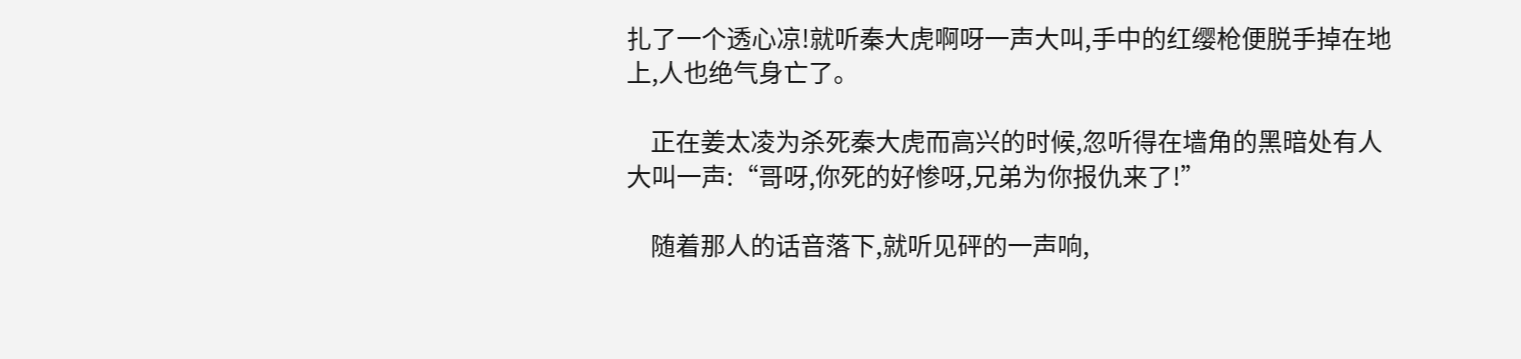扎了一个透心凉!就听秦大虎啊呀一声大叫,手中的红缨枪便脱手掉在地上,人也绝气身亡了。

    正在姜太凌为杀死秦大虎而高兴的时候,忽听得在墙角的黑暗处有人大叫一声:“哥呀,你死的好惨呀,兄弟为你报仇来了!”

    随着那人的话音落下,就听见砰的一声响,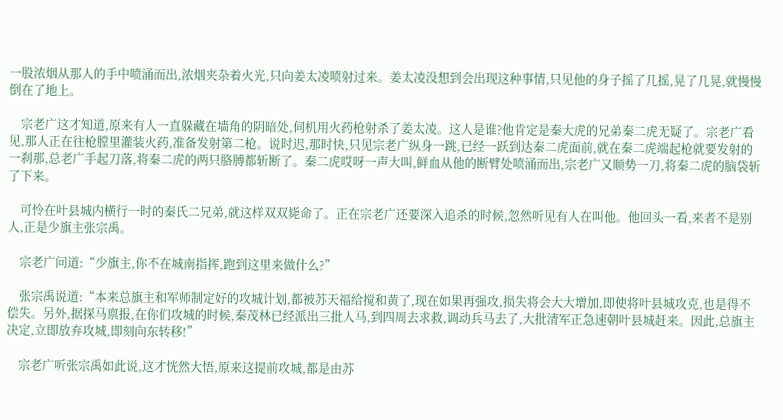一股浓烟从那人的手中喷涌而出,浓烟夹杂着火光,只向姜太凌喷射过来。姜太凌没想到会出现这种事情,只见他的身子摇了几摇,晃了几晃,就慢慢倒在了地上。

    宗老广这才知道,原来有人一直躲藏在墙角的阴暗处,伺机用火药枪射杀了姜太凌。这人是谁?他肯定是秦大虎的兄弟秦二虎无疑了。宗老广看见,那人正在往枪膛里灌装火药,准备发射第二枪。说时迟,那时快,只见宗老广纵身一跳,已经一跃到达秦二虎面前,就在秦二虎端起枪就要发射的一刹那,总老广手起刀落,将秦二虎的两只胳膊都斩断了。秦二虎哎呀一声大叫,鲜血从他的断臂处喷涌而出,宗老广又顺势一刀,将秦二虎的脑袋斩了下来。

    可怜在叶县城内横行一时的秦氏二兄弟,就这样双双毙命了。正在宗老广还要深入追杀的时候,忽然听见有人在叫他。他回头一看,来者不是别人,正是少旗主张宗禹。

    宗老广问道:“少旗主,你不在城南指挥,跑到这里来做什么?”

    张宗禹说道:“本来总旗主和军师制定好的攻城计划,都被苏天福给搅和黄了,现在如果再强攻,损失将会大大增加,即使将叶县城攻克,也是得不偿失。另外,据探马禀报,在你们攻城的时候,秦茂林已经派出三批人马,到四周去求救,调动兵马去了,大批清军正急速朝叶县城赶来。因此,总旗主决定,立即放弃攻城,即刻向东转移!”

    宗老广听张宗禹如此说,这才恍然大悟,原来这提前攻城,都是由苏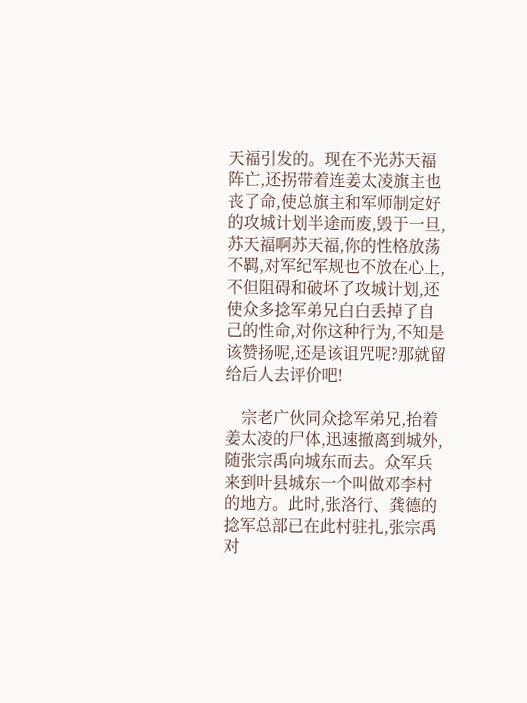天福引发的。现在不光苏天福阵亡,还拐带着连姜太凌旗主也丧了命,使总旗主和军师制定好的攻城计划半途而废,毁于一旦,苏天福啊苏天福,你的性格放荡不羁,对军纪军规也不放在心上,不但阻碍和破坏了攻城计划,还使众多捻军弟兄白白丢掉了自己的性命,对你这种行为,不知是该赞扬呢,还是该诅咒呢?那就留给后人去评价吧!

    宗老广伙同众捻军弟兄,抬着姜太凌的尸体,迅速撤离到城外,随张宗禹向城东而去。众军兵来到叶县城东一个叫做邓李村的地方。此时,张洛行、龚德的捻军总部已在此村驻扎,张宗禹对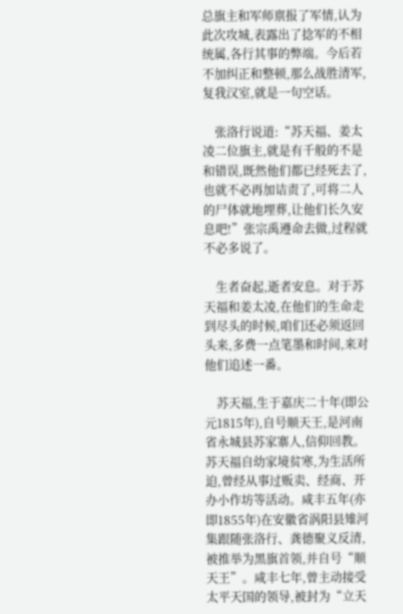总旗主和军师禀报了军情,认为此次攻城,表露出了捻军的不相统属,各行其事的弊端。今后若不加纠正和整顿,那么战胜清军,复我汉室,就是一句空话。

    张洛行说道:“苏天福、姜太凌二位旗主,就是有千般的不是和错误,既然他们都已经死去了,也就不必再加诘责了,可将二人的尸体就地埋葬,让他们长久安息吧!”张宗禹遵命去做,过程就不必多说了。

    生者奋起,逝者安息。对于苏天福和姜太凌,在他们的生命走到尽头的时候,咱们还必须返回头来,多费一点笔墨和时间,来对他们追述一番。

    苏天福,生于嘉庆二十年(即公元1815年),自号顺天王,是河南省永城县苏家寨人,信仰回教。苏天福自幼家境贫寒,为生活所迫,曾经从事过贩卖、经商、开办小作坊等活动。咸丰五年(亦即1855年)在安徽省涡阳县雉河集跟随张洛行、龚德聚义反清,被推举为黑旗首领,并自号“顺天王”。咸丰七年,曾主动接受太平天国的领导,被封为“立天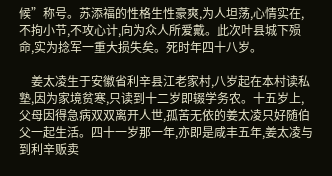候”称号。苏添福的性格生性豪爽,为人坦荡,心情实在,不拘小节,不攻心计,向为众人所爱戴。此次叶县城下殒命,实为捻军一重大损失矣。死时年四十八岁。

    姜太凌生于安徽省利辛县江老家村,八岁起在本村读私塾,因为家境贫寒,只读到十二岁即辍学务农。十五岁上,父母因得急病双双离开人世,孤苦无依的姜太凌只好随伯父一起生活。四十一岁那一年,亦即是咸丰五年,姜太凌与到利辛贩卖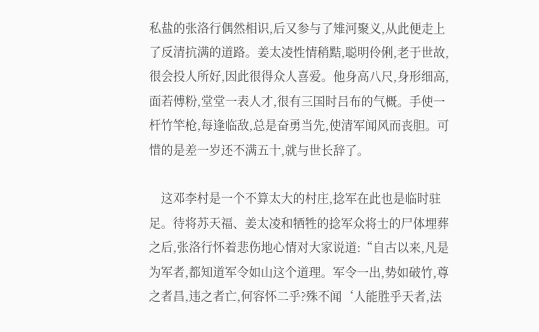私盐的张洛行偶然相识,后又参与了雉河聚义,从此便走上了反清抗满的道路。姜太凌性情稍黠,聪明伶俐,老于世故,很会投人所好,因此很得众人喜爱。他身高八尺,身形细高,面若傅粉,堂堂一表人才,很有三国时吕布的气概。手使一杆竹竿枪,每逢临敌,总是奋勇当先,使清军闻风而丧胆。可惜的是差一岁还不满五十,就与世长辞了。

    这邓李村是一个不算太大的村庄,捻军在此也是临时驻足。待将苏天福、姜太凌和牺牲的捻军众将士的尸体埋葬之后,张洛行怀着悲伤地心情对大家说道:“自古以来,凡是为军者,都知道军令如山这个道理。军令一出,势如破竹,尊之者昌,违之者亡,何容怀二乎?殊不闻‘人能胜乎天者,法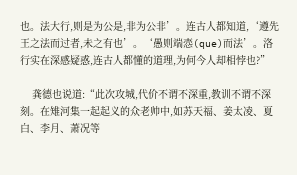也。法大行,则是为公是,非为公非’。连古人都知道,‘遵先王之法而过者,未之有也’。‘愚则端悫(que)而法’。洛行实在深感疑惑,连古人都懂的道理,为何今人却相悖也?”

    龚德也说道:“此次攻城,代价不谓不深重,教训不谓不深刻。在雉河集一起起义的众老帅中,如苏天福、姜太凌、夏白、李月、萧况等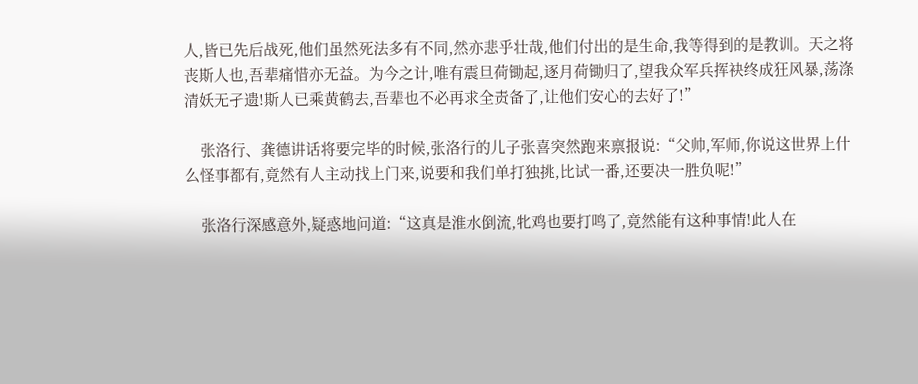人,皆已先后战死,他们虽然死法多有不同,然亦悲乎壮哉,他们付出的是生命,我等得到的是教训。天之将丧斯人也,吾辈痛惜亦无益。为今之计,唯有震旦荷锄起,逐月荷锄归了,望我众军兵挥袂终成狂风暴,荡涤清妖无孑遗!斯人已乘黄鹤去,吾辈也不必再求全责备了,让他们安心的去好了!”

    张洛行、龚德讲话将要完毕的时候,张洛行的儿子张喜突然跑来禀报说:“父帅,军师,你说这世界上什么怪事都有,竟然有人主动找上门来,说要和我们单打独挑,比试一番,还要决一胜负呢!”

    张洛行深感意外,疑惑地问道:“这真是淮水倒流,牝鸡也要打鸣了,竟然能有这种事情!此人在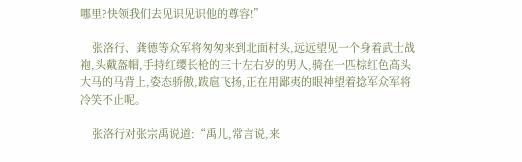哪里?快领我们去见识见识他的尊容!”

    张洛行、龚德等众军将匆匆来到北面村头,远远望见一个身着武士战袍,头戴盔帽,手持红缨长枪的三十左右岁的男人,骑在一匹棕红色高头大马的马背上,姿态骄傲,跋扈飞扬,正在用鄙夷的眼神望着捻军众军将冷笑不止呢。

    张洛行对张宗禹说道:“禹儿,常言说,来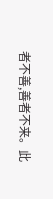者不善,善者不来。此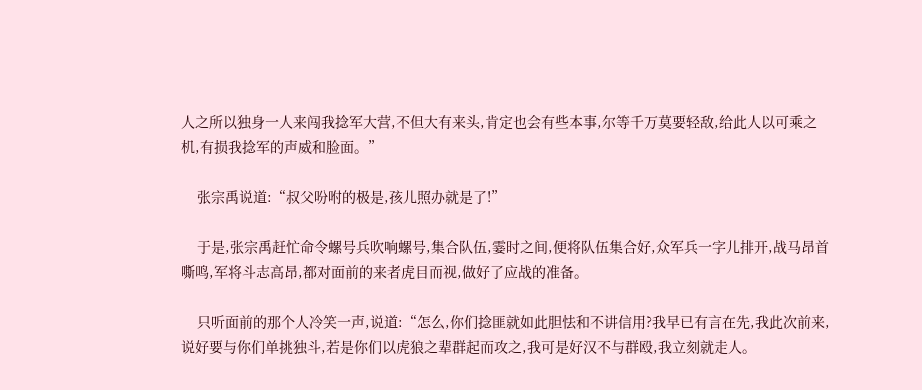人之所以独身一人来闯我捻军大营,不但大有来头,肯定也会有些本事,尔等千万莫要轻敌,给此人以可乘之机,有损我捻军的声威和脸面。”

    张宗禹说道:“叔父吩咐的极是,孩儿照办就是了!”

    于是,张宗禹赶忙命令螺号兵吹响螺号,集合队伍,霎时之间,便将队伍集合好,众军兵一字儿排开,战马昂首嘶鸣,军将斗志高昂,都对面前的来者虎目而视,做好了应战的准备。

    只听面前的那个人冷笑一声,说道:“怎么,你们捻匪就如此胆怯和不讲信用?我早已有言在先,我此次前来,说好要与你们单挑独斗,若是你们以虎狼之辈群起而攻之,我可是好汉不与群殴,我立刻就走人。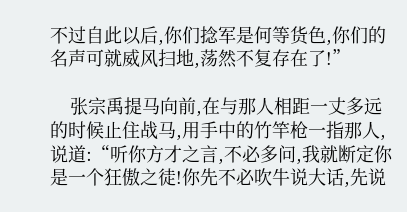不过自此以后,你们捻军是何等货色,你们的名声可就威风扫地,荡然不复存在了!”

    张宗禹提马向前,在与那人相距一丈多远的时候止住战马,用手中的竹竿枪一指那人,说道:“听你方才之言,不必多问,我就断定你是一个狂傲之徒!你先不必吹牛说大话,先说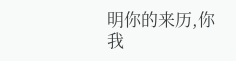明你的来历,你我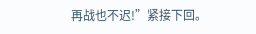再战也不迟!”紧接下回。